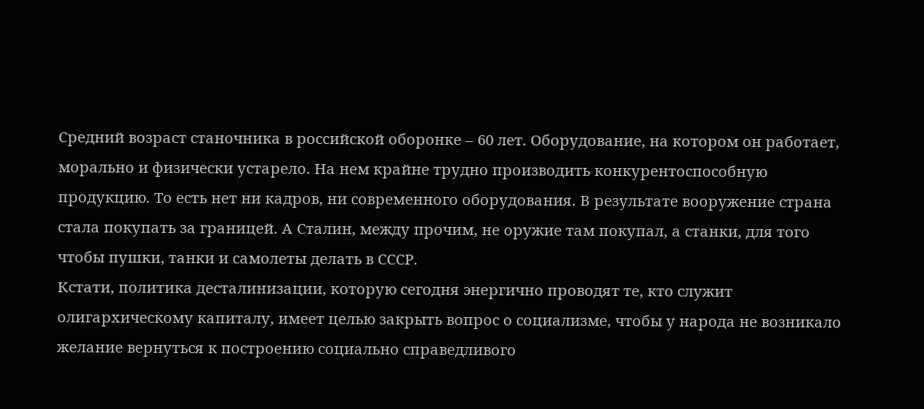Средний возраст станочника в российской оборонке – 60 лет. Оборудование, на котором он работает, морально и физически устарело. На нем крайне трудно производить конкурентоспособную продукцию. То есть нет ни кадров, ни современного оборудования. В результате вооружение страна стала покупать за границей. А Сталин, между прочим, не оружие там покупал, а станки, для того чтобы пушки, танки и самолеты делать в СССР.
Кстати, политика десталинизации, которую сегодня энергично проводят те, кто служит олигархическому капиталу, имеет целью закрыть вопрос о социализме, чтобы у народа не возникало желание вернуться к построению социально справедливого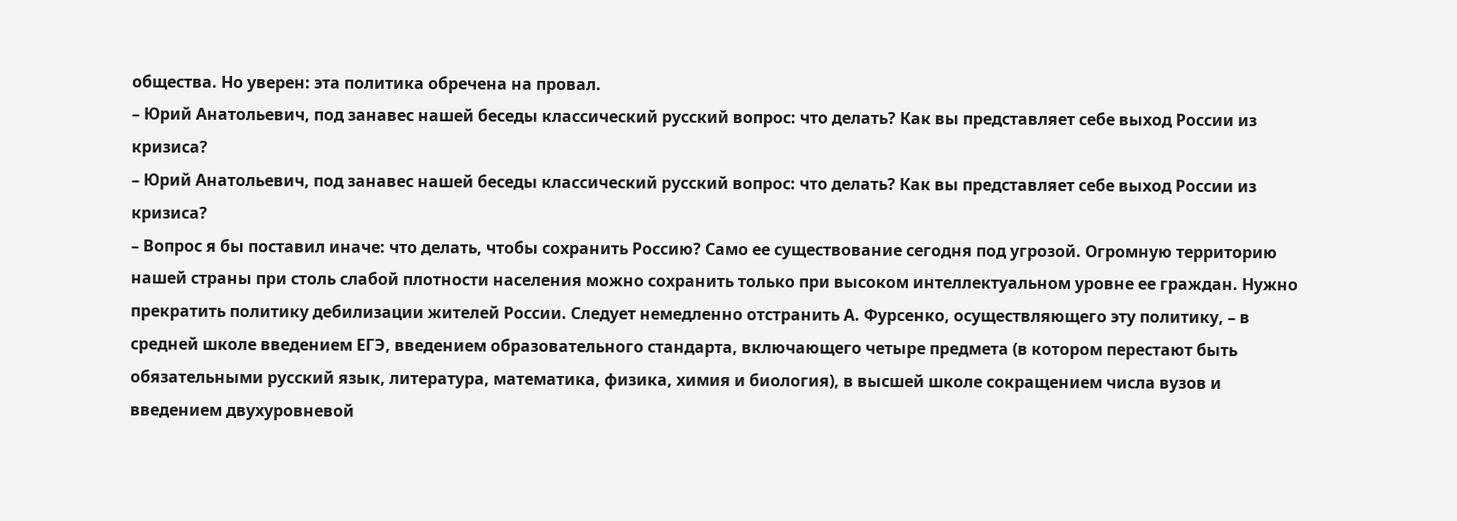общества. Но уверен: эта политика обречена на провал.
– Юрий Анатольевич, под занавес нашей беседы классический русский вопрос: что делать? Как вы представляет себе выход России из кризиса?
– Юрий Анатольевич, под занавес нашей беседы классический русский вопрос: что делать? Как вы представляет себе выход России из кризиса?
– Вопрос я бы поставил иначе: что делать, чтобы сохранить Россию? Само ее существование сегодня под угрозой. Огромную территорию нашей страны при столь слабой плотности населения можно сохранить только при высоком интеллектуальном уровне ее граждан. Нужно прекратить политику дебилизации жителей России. Следует немедленно отстранить А. Фурсенко, осуществляющего эту политику, – в средней школе введением ЕГЭ, введением образовательного стандарта, включающего четыре предмета (в котором перестают быть обязательными русский язык, литература, математика, физика, химия и биология), в высшей школе сокращением числа вузов и введением двухуровневой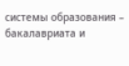системы образования – бакалавриата и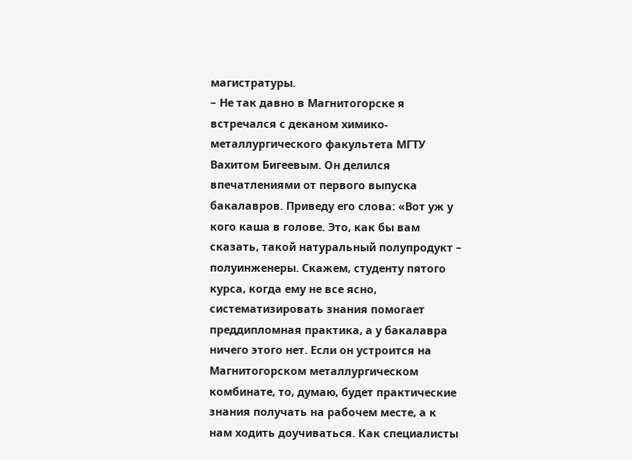магистратуры.
– Не так давно в Магнитогорске я встречался с деканом химико-металлургического факультета МГТУ Вахитом Бигеевым. Он делился впечатлениями от первого выпуска бакалавров. Приведу его слова: «Вот уж у кого каша в голове. Это, как бы вам сказать, такой натуральный полупродукт – полуинженеры. Скажем, студенту пятого курса, когда ему не все ясно, систематизировать знания помогает преддипломная практика, а у бакалавра ничего этого нет. Если он устроится на Магнитогорском металлургическом комбинате, то, думаю, будет практические знания получать на рабочем месте, а к нам ходить доучиваться. Как специалисты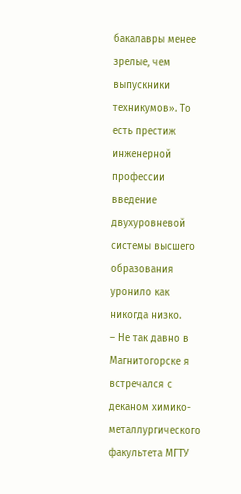бакалавры менее зрелые, чем выпускники техникумов». То есть престиж инженерной профессии введение двухуровневой системы высшего образования уронило как никогда низко.
– Не так давно в Магнитогорске я встречался с деканом химико-металлургического факультета МГТУ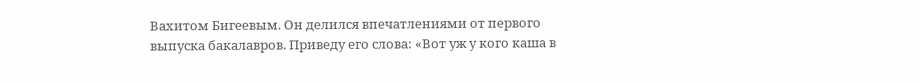Вахитом Бигеевым. Он делился впечатлениями от первого выпуска бакалавров. Приведу его слова: «Вот уж у кого каша в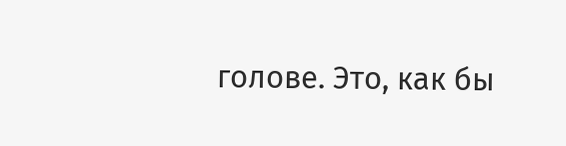голове. Это, как бы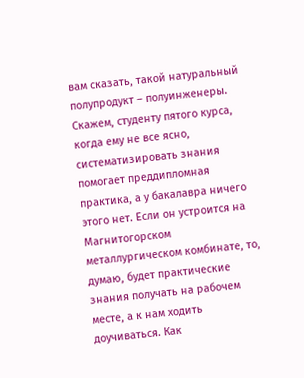вам сказать, такой натуральный полупродукт – полуинженеры. Скажем, студенту пятого курса, когда ему не все ясно, систематизировать знания помогает преддипломная практика, а у бакалавра ничего этого нет. Если он устроится на Магнитогорском металлургическом комбинате, то, думаю, будет практические знания получать на рабочем месте, а к нам ходить доучиваться. Как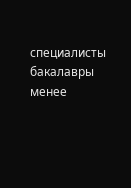специалисты бакалавры менее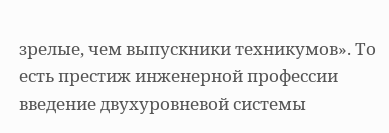зрелые, чем выпускники техникумов». То есть престиж инженерной профессии введение двухуровневой системы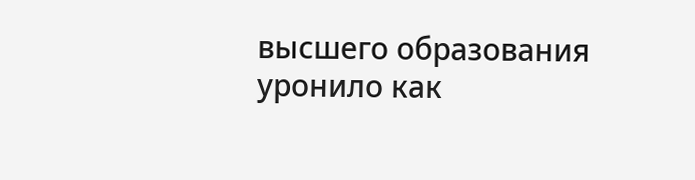высшего образования уронило как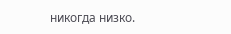никогда низко.